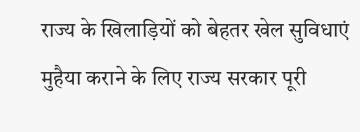राज्य के खिलाड़ियों को बेहतर खेल सुविधाएं मुहैया कराने के लिए राज्य सरकार पूरी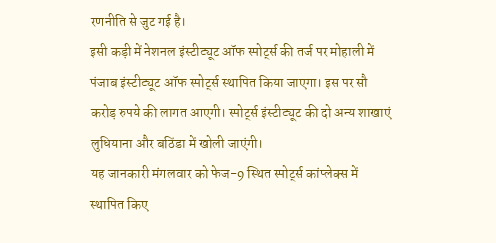रणनीति से जुट गई है।
इसी कड़ी में नेशनल इंस्टीट्यूट ऑफ स्पोर्ट्स की तर्ज पर मोहाली में पंजाब इंस्टीट्यूट ऑफ स्पोर्ट्स स्थापित किया जाएगा। इस पर सौ करोड़ रुपये की लागत आएगी। स्पोर्ट्स इंस्टीट्यूट की दो अन्य शाखाएं लुधियाना और बठिंडा में खोली जाएंगी।
यह जानकारी मंगलवार को फेज-9 स्थित स्पोर्ट्स कांप्लेक्स में स्थापित किए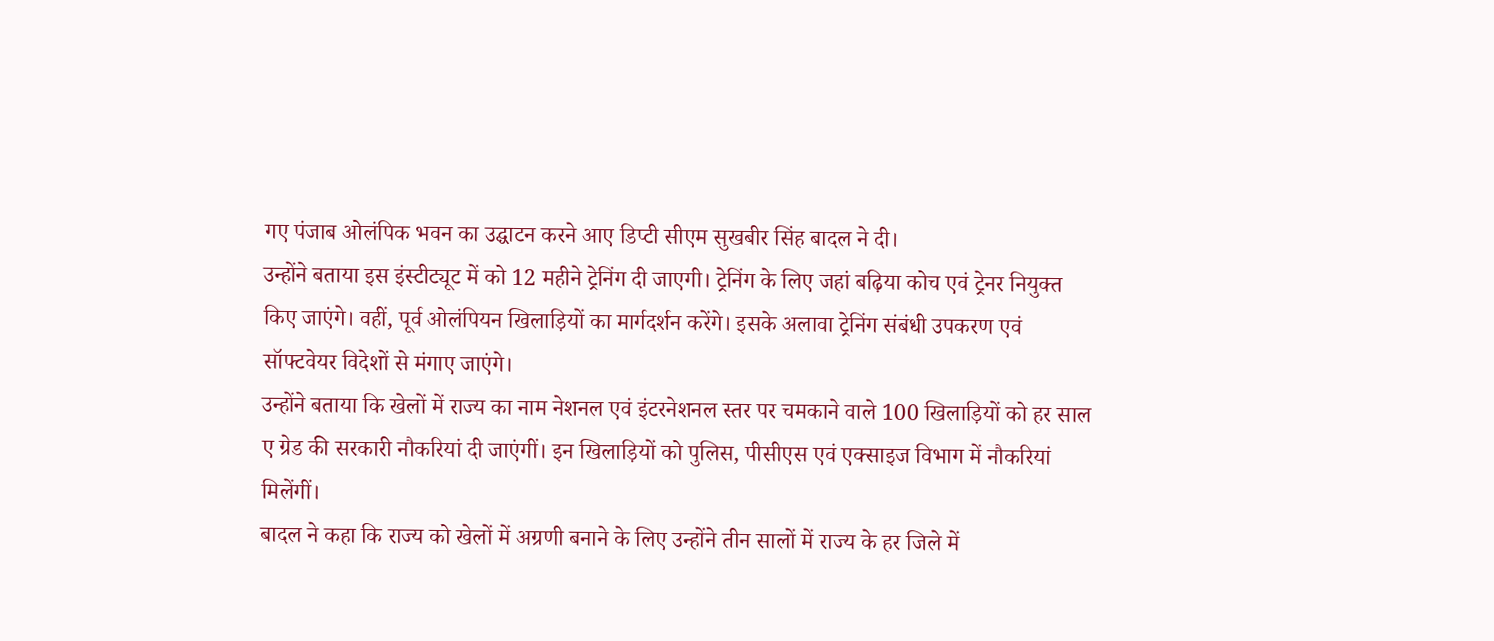गए पंजाब ओलंपिक भवन का उद्घाटन करने आए डिप्टी सीएम सुखबीर सिंह बादल ने दी।
उन्होंने बताया इस इंस्टीट्यूट में को 12 महीने ट्रेनिंग दी जाएगी। ट्रेनिंग के लिए जहां बढ़िया कोच एवं ट्रेनर नियुक्त किए जाएंगे। वहीं, पूर्व ओलंपियन खिलाड़ियों का मार्गदर्शन करेंगे। इसके अलावा ट्रेनिंग संबंधी उपकरण एवं सॉफ्टवेयर विदेशों से मंगाए जाएंगे।
उन्होंने बताया कि खेलों में राज्य का नाम नेशनल एवं इंटरनेशनल स्तर पर चमकाने वाले 100 खिलाड़ियों को हर साल ए ग्रेड की सरकारी नौकरियां दी जाएंगीं। इन खिलाड़ियों को पुलिस, पीसीएस एवं एक्साइज विभाग में नौकरियां मिलेंगीं।
बादल ने कहा कि राज्य को खेलों में अग्रणी बनाने के लिए उन्होंने तीन सालों में राज्य के हर जिले में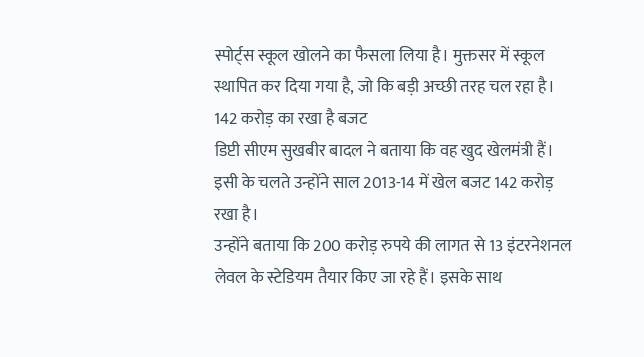स्पोर्ट्स स्कूल खोलने का फैसला लिया है। मुक्तसर में स्कूल स्थापित कर दिया गया है, जो कि बड़ी अच्छी तरह चल रहा है।
142 करोड़ का रखा है बजट
डिप्टी सीएम सुखबीर बादल ने बताया कि वह खुद खेलमंत्री हैं। इसी के चलते उन्होंने साल 2013-14 में खेल बजट 142 करोड़ रखा है।
उन्होंने बताया कि 200 करोड़ रुपये की लागत से 13 इंटरनेशनल लेवल के स्टेडियम तैयार किए जा रहे हैं। इसके साथ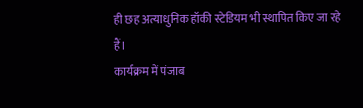ही छह अत्याधुनिक हॉकी स्टेडियम भी स्थापित किए जा रहे हैं।
कार्यक्रम में पंजाब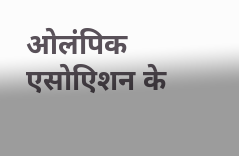ओलंपिक एसोएिशन के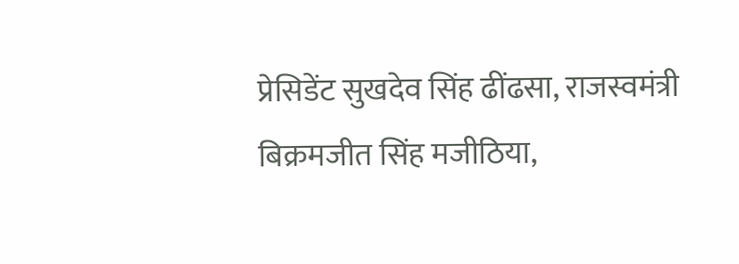प्रेसिडेंट सुखदेव सिंह ढींढसा, राजस्वमंत्री बिक्रमजीत सिंह मजीठिया,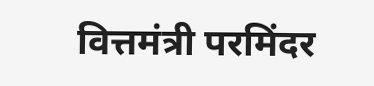वित्तमंत्री परमिंदर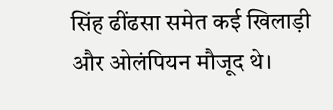सिंह ढींढसा समेत कई खिलाड़ी और ओलंपियन मौजूद थे।